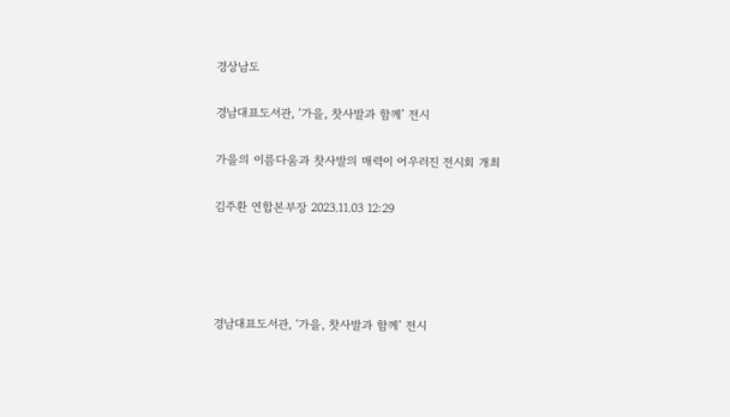경상남도

경남대표도서관, ‘가을, 찻사발과 함께’ 전시

가을의 이름다움과 찻사발의 매력이 어우러진 전시회 개최

김주환 연합본부장 2023.11.03 12:29




경남대표도서관, ‘가을, 찻사발과 함께’ 전시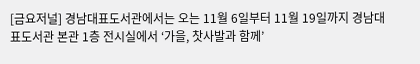[금요저널] 경남대표도서관에서는 오는 11월 6일부터 11월 19일까지 경남대표도서관 본관 1층 전시실에서 ‘가을, 찻사발과 함께’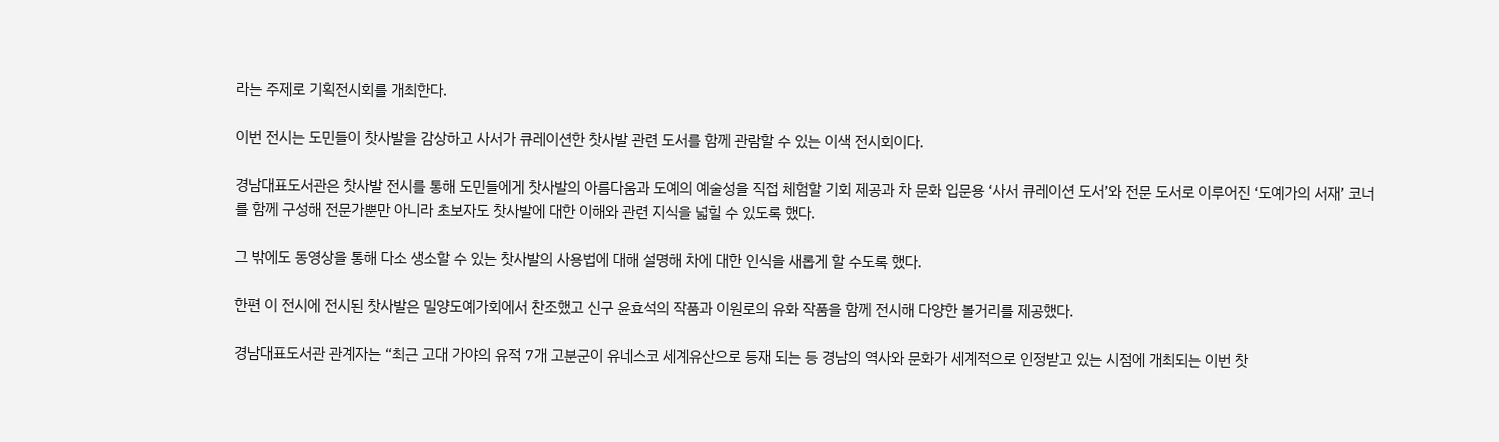라는 주제로 기획전시회를 개최한다.

이번 전시는 도민들이 찻사발을 감상하고 사서가 큐레이션한 찻사발 관련 도서를 함께 관람할 수 있는 이색 전시회이다.

경남대표도서관은 찻사발 전시를 통해 도민들에게 찻사발의 아름다움과 도예의 예술성을 직접 체험할 기회 제공과 차 문화 입문용 ‘사서 큐레이션 도서’와 전문 도서로 이루어진 ‘도예가의 서재’ 코너를 함께 구성해 전문가뿐만 아니라 초보자도 찻사발에 대한 이해와 관련 지식을 넓힐 수 있도록 했다.

그 밖에도 동영상을 통해 다소 생소할 수 있는 찻사발의 사용법에 대해 설명해 차에 대한 인식을 새롭게 할 수도록 했다.

한편 이 전시에 전시된 찻사발은 밀양도예가회에서 찬조했고 신구 윤효석의 작품과 이원로의 유화 작품을 함께 전시해 다양한 볼거리를 제공했다.

경남대표도서관 관계자는 “최근 고대 가야의 유적 7개 고분군이 유네스코 세계유산으로 등재 되는 등 경남의 역사와 문화가 세계적으로 인정받고 있는 시점에 개최되는 이번 찻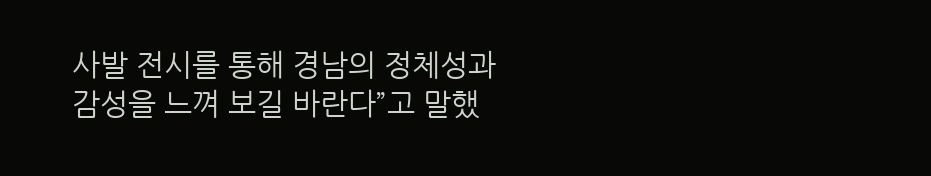사발 전시를 통해 경남의 정체성과 감성을 느껴 보길 바란다”고 말했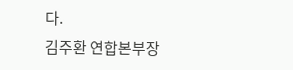다.
김주환 연합본부장